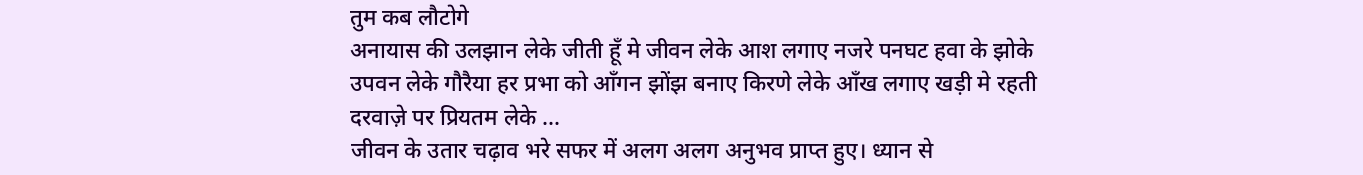तुम कब लौटोगे
अनायास की उलझान लेके जीती हूँ मे जीवन लेके आश लगाए नजरे पनघट हवा के झोके उपवन लेके गौरैया हर प्रभा को आँगन झोंझ बनाए किरणे लेके आँख लगाए खड़ी मे रहती दरवाज़े पर प्रियतम लेके ...
जीवन के उतार चढ़ाव भरे सफर में अलग अलग अनुभव प्राप्त हुए। ध्यान से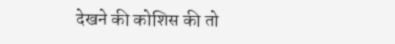देखने की कोशिस की तो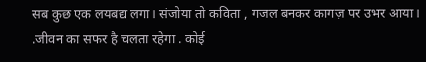सब कुछ एक लयबद्य लगा। संजोया तो कविता , गजल बनकर कागज़ पर उभर आया। .जीवन का सफर है चलता रहेगा . कोई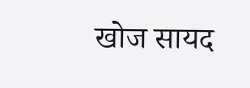खोज सायद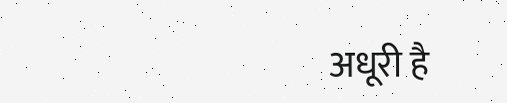अधूरी है